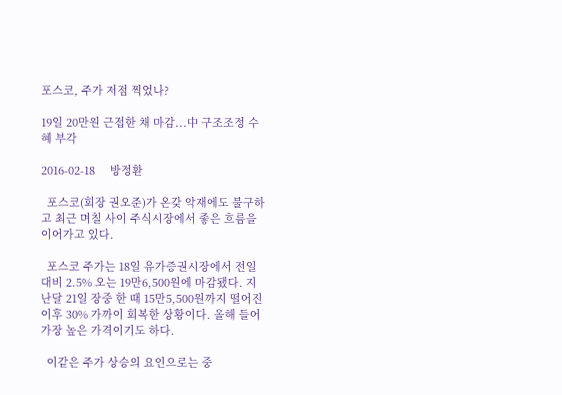포스코, 주가 저점 찍었나?

19일 20만원 근접한 채 마감...中 구조조정 수혜 부각

2016-02-18     방정환

  포스코(회장 권오준)가 온갖 악재에도 불구하고 최근 며칠 사이 주식시장에서 좋은 흐름을 이어가고 있다.

  포스코 주가는 18일 유가증권시장에서 전일대비 2.5% 오는 19만6,500원에 마감됐다. 지난달 21일 장중 한 때 15만5,500원까지 떨어진 이후 30% 가까이 회복한 상황이다. 올해 들어 가장 높은 가격이기도 하다.

  이같은 주가 상승의 요인으로는 중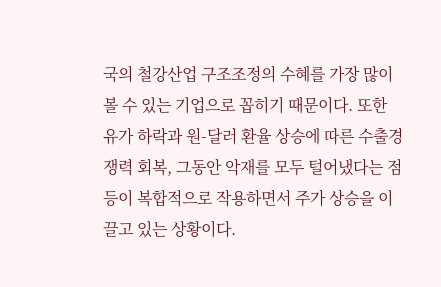국의 철강산업 구조조정의 수혜를 가장 많이 볼 수 있는 기업으로 꼽히기 때문이다. 또한 유가 하락과 원-달러 환율 상승에 따른 수출경쟁력 회복, 그동안 악재를 모두 털어냈다는 점 등이 복합적으로 작용하면서 주가 상승을 이끌고 있는 상황이다.